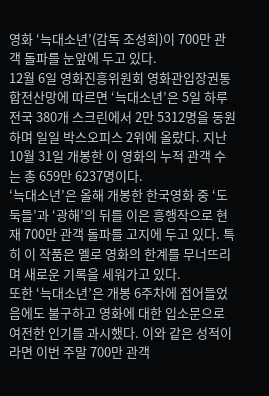영화 ‘늑대소년’(감독 조성희)이 700만 관객 돌파를 눈앞에 두고 있다.
12월 6일 영화진흥위원회 영화관입장권통합전산망에 따르면 ‘늑대소년’은 5일 하루 전국 380개 스크린에서 2만 5312명을 동원하며 일일 박스오피스 2위에 올랐다. 지난 10월 31일 개봉한 이 영화의 누적 관객 수는 총 659만 6237명이다.
‘늑대소년’은 올해 개봉한 한국영화 중 ‘도둑들’과 ‘광해’의 뒤를 이은 흥행작으로 현재 700만 관객 돌파를 고지에 두고 있다. 특히 이 작품은 멜로 영화의 한계를 무너뜨리며 새로운 기록을 세워가고 있다.
또한 ‘늑대소년’은 개봉 6주차에 접어들었음에도 불구하고 영화에 대한 입소문으로 여전한 인기를 과시했다. 이와 같은 성적이라면 이번 주말 700만 관객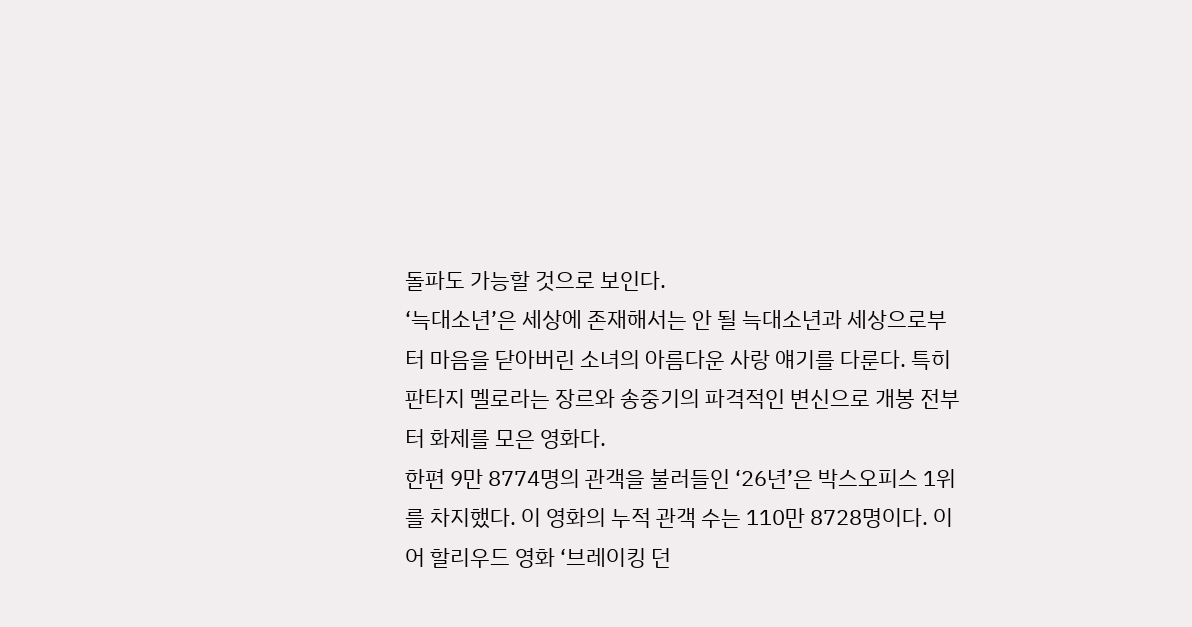돌파도 가능할 것으로 보인다.
‘늑대소년’은 세상에 존재해서는 안 될 늑대소년과 세상으로부터 마음을 닫아버린 소녀의 아름다운 사랑 얘기를 다룬다. 특히 판타지 멜로라는 장르와 송중기의 파격적인 변신으로 개봉 전부터 화제를 모은 영화다.
한편 9만 8774명의 관객을 불러들인 ‘26년’은 박스오피스 1위를 차지했다. 이 영화의 누적 관객 수는 110만 8728명이다. 이어 할리우드 영화 ‘브레이킹 던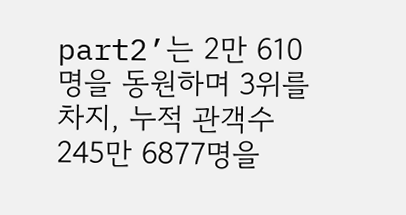part2’는 2만 610명을 동원하며 3위를 차지, 누적 관객수 245만 6877명을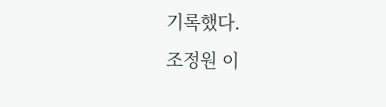기록했다.
조정원 이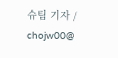슈팀 기자 / chojw00@